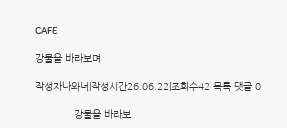CAFE

강물을 바라보며

작성자나와너|작성시간26.06.22|조회수42 목록 댓글 0

             강물을 바라보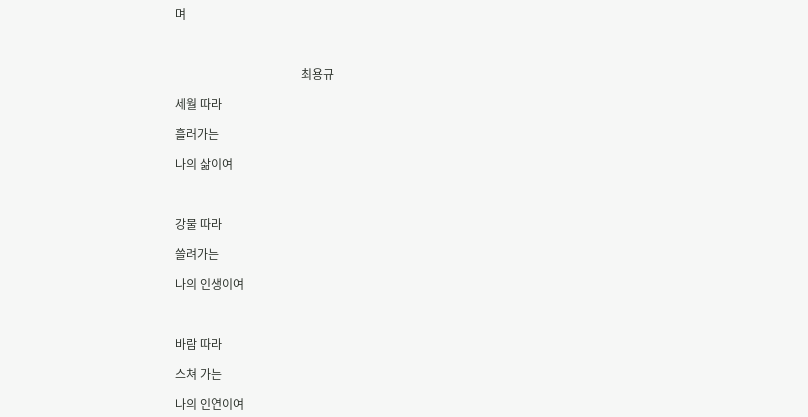며



                                          최용규

세월 따라

흘러가는

나의 삶이여



강물 따라

쓸려가는

나의 인생이여



바람 따라

스쳐 가는

나의 인연이여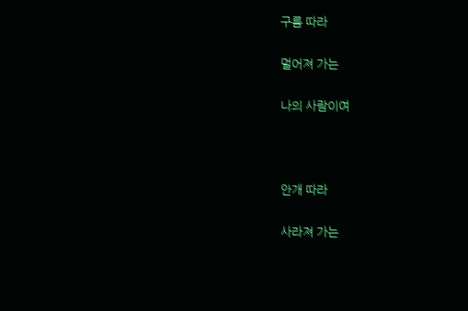구름 따라

멀어져 가는

나의 사람이여



안개 따라

사라져 가는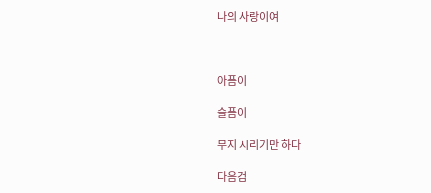나의 사랑이여



아픔이

슬픔이

무지 시리기만 하다

다음검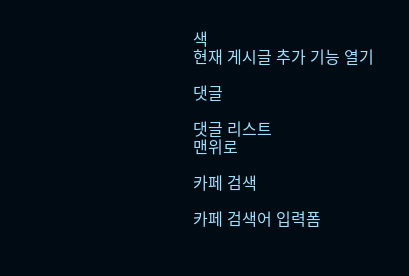색
현재 게시글 추가 기능 열기

댓글

댓글 리스트
맨위로

카페 검색

카페 검색어 입력폼